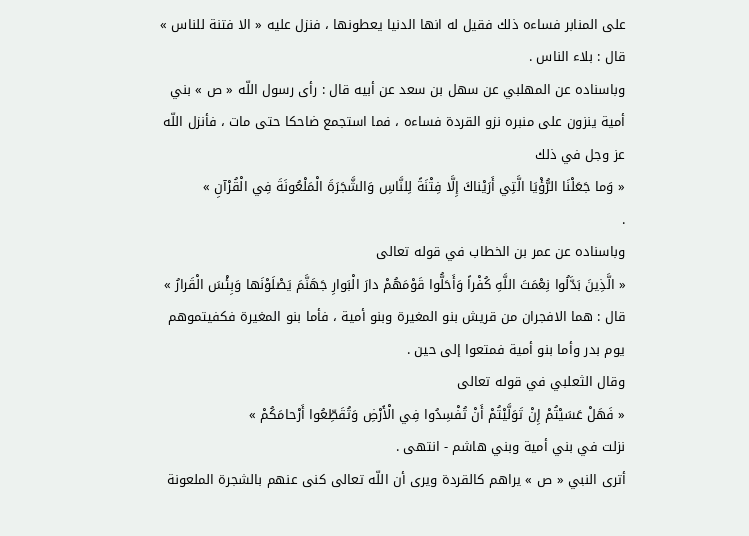على المنابر فساءه ذلك فقيل له انها الدنيا يعطونها ، فنزل عليه « الا فتنة للناس » قال : بلاء الناس .
وباسناده عن المهلبي عن سهل بن سعد عن أبيه قال : رأى رسول اللّه « ص » بني أمية ينزون على منبره نزو القردة فساءه ، فما استجمع ضاحكا حتى مات ، فأنزل اللّه عز وجل في ذلك
« وَما جَعَلْنَا الرُّؤْيَا الَّتِي أَرَيْناكَ إِلَّا فِتْنَةً لِلنَّاسِ وَالشَّجَرَةَ الْمَلْعُونَةَ فِي الْقُرْآنِ »
.
وباسناده عن عمر بن الخطاب في قوله تعالى
« الَّذِينَ بَدَّلُوا نِعْمَتَ اللَّهِ كُفْراً وَأَحَلُّوا قَوْمَهُمْ دارَ الْبَوارِ جَهَنَّمَ يَصْلَوْنَها وَبِئْسَ الْقَرارُ »
قال : هما الافجران من قريش بنو المغيرة وبنو أمية ، فأما بنو المغيرة فكفيتموهم يوم بدر وأما بنو أمية فمتعوا إلى حين .
وقال الثعلبي في قوله تعالى
« فَهَلْ عَسَيْتُمْ إِنْ تَوَلَّيْتُمْ أَنْ تُفْسِدُوا فِي الْأَرْضِ وَتُقَطِّعُوا أَرْحامَكُمْ »
نزلت في بني أمية وبني هاشم - انتهى .
أترى النبي « ص » يراهم كالقردة ويرى أن اللّه تعالى كنى عنهم بالشجرة الملعونة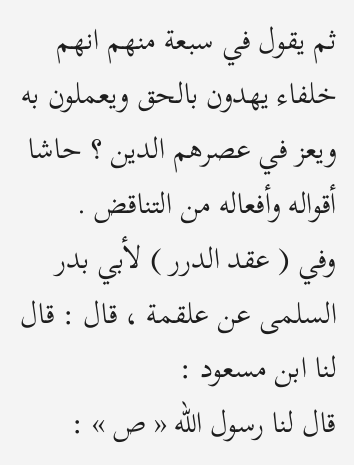ثم يقول في سبعة منهم انهم خلفاء يهدون بالحق ويعملون به ويعز في عصرهم الدين ؟ حاشا أقواله وأفعاله من التناقض .
وفي ( عقد الدرر ) لأبي بدر السلمى عن علقمة ، قال : قال لنا ابن مسعود :
قال لنا رسول اللّه « ص » :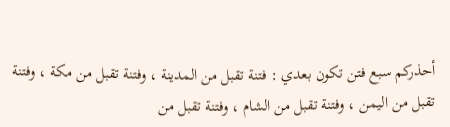أحذركم سبع فتن تكون بعدي : فتنة تقبل من المدينة ، وفتنة تقبل من مكة ، وفتنة تقبل من اليمن ، وفتنة تقبل من الشام ، وفتنة تقبل من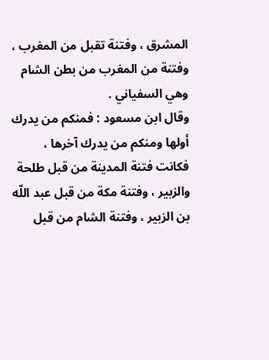المشرق ، وفتنة تقبل من المغرب ، وفتنة من المغرب من بطن الشام وهي السفياني .
وقال ابن مسعود : فمنكم من يدرك أولها ومنكم من يدرك آخرها ، فكانت فتنة المدينة من قبل طلحة والزبير ، وفتنة مكة من قبل عبد اللّه بن الزبير ، وفتنة الشام من قبل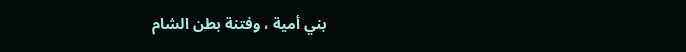بني أمية ، وفتنة بطن الشام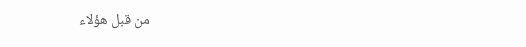من قبل هؤلاء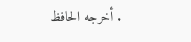. أخرجه الحافظ